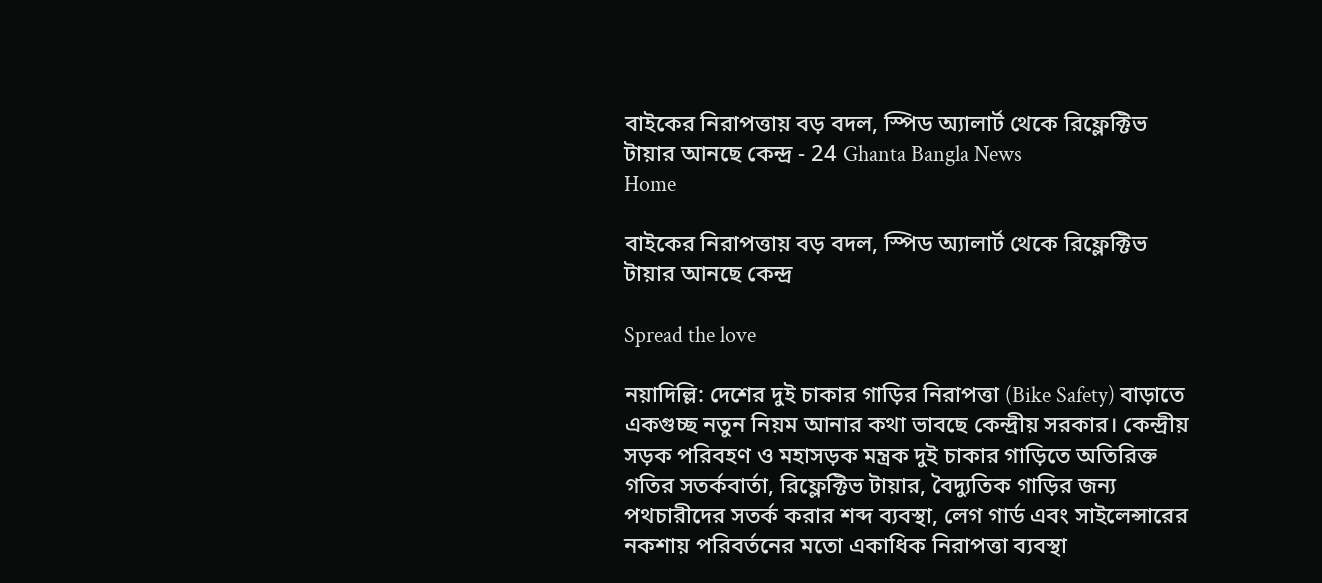বাইকের নিরাপত্তায় বড় বদল, স্পিড অ্যালার্ট থেকে রিফ্লেক্টিভ টায়ার আনছে কেন্দ্র - 24 Ghanta Bangla News
Home

বাইকের নিরাপত্তায় বড় বদল, স্পিড অ্যালার্ট থেকে রিফ্লেক্টিভ টায়ার আনছে কেন্দ্র

Spread the love

নয়াদিল্লি: দেশের দুই চাকার গাড়ির নিরাপত্তা (Bike Safety) বাড়াতে একগুচ্ছ নতুন নিয়ম আনার কথা ভাবছে কেন্দ্রীয় সরকার। কেন্দ্রীয় সড়ক পরিবহণ ও মহাসড়ক মন্ত্রক দুই চাকার গাড়িতে অতিরিক্ত গতির সতর্কবার্তা, রিফ্লেক্টিভ টায়ার, বৈদ্যুতিক গাড়ির জন্য পথচারীদের সতর্ক করার শব্দ ব্যবস্থা, লেগ গার্ড এবং সাইলেন্সারের নকশায় পরিবর্তনের মতো একাধিক নিরাপত্তা ব্যবস্থা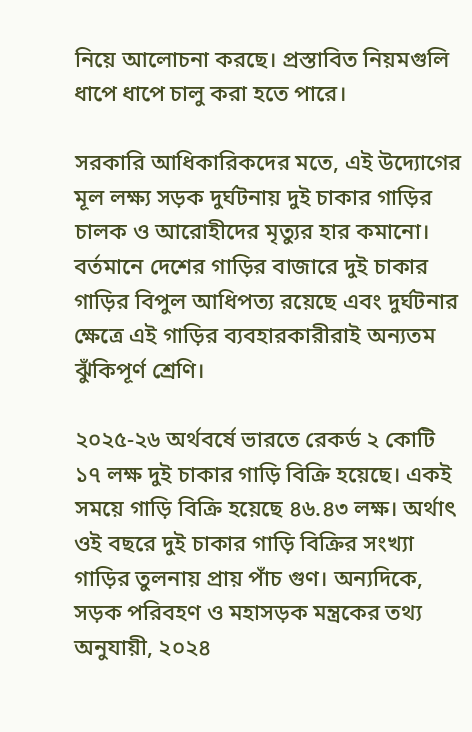নিয়ে আলোচনা করছে। প্রস্তাবিত নিয়মগুলি ধাপে ধাপে চালু করা হতে পারে।

সরকারি আধিকারিকদের মতে, এই উদ্যোগের মূল লক্ষ্য সড়ক দুর্ঘটনায় দুই চাকার গাড়ির চালক ও আরোহীদের মৃত্যুর হার কমানো। বর্তমানে দেশের গাড়ির বাজারে দুই চাকার গাড়ির বিপুল আধিপত্য রয়েছে এবং দুর্ঘটনার ক্ষেত্রে এই গাড়ির ব্যবহারকারীরাই অন্যতম ঝুঁকিপূর্ণ শ্রেণি।

২০২৫-২৬ অর্থবর্ষে ভারতে রেকর্ড ২ কোটি ১৭ লক্ষ দুই চাকার গাড়ি বিক্রি হয়েছে। একই সময়ে গাড়ি বিক্রি হয়েছে ৪৬.৪৩ লক্ষ। অর্থাৎ ওই বছরে দুই চাকার গাড়ি বিক্রির সংখ্যা গাড়ির তুলনায় প্রায় পাঁচ গুণ। অন্যদিকে, সড়ক পরিবহণ ও মহাসড়ক মন্ত্রকের তথ্য অনুযায়ী, ২০২৪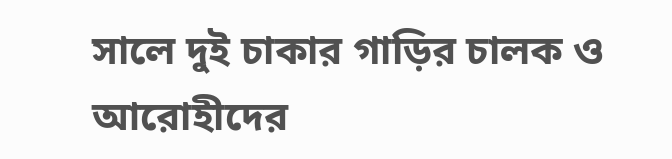সালে দুই চাকার গাড়ির চালক ও আরোহীদের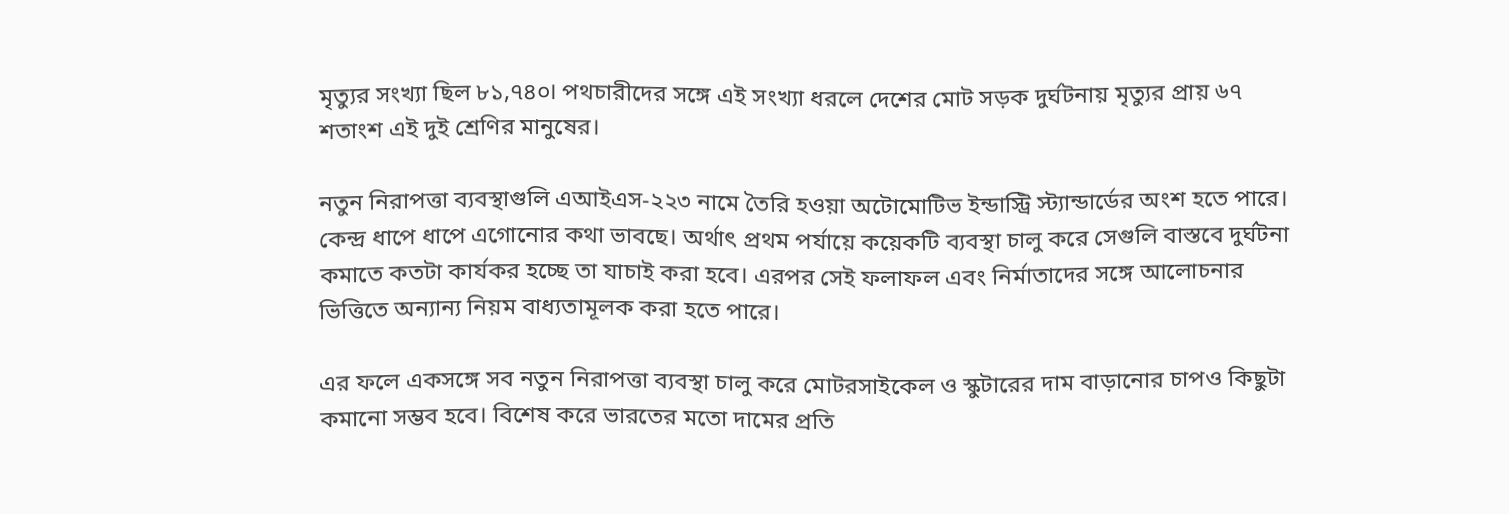মৃত্যুর সংখ্যা ছিল ৮১,৭৪০। পথচারীদের সঙ্গে এই সংখ্যা ধরলে দেশের মোট সড়ক দুর্ঘটনায় মৃত্যুর প্রায় ৬৭ শতাংশ এই দুই শ্রেণির মানুষের।

নতুন নিরাপত্তা ব্যবস্থাগুলি এআইএস-২২৩ নামে তৈরি হওয়া অটোমোটিভ ইন্ডাস্ট্রি স্ট্যান্ডার্ডের অংশ হতে পারে। কেন্দ্র ধাপে ধাপে এগোনোর কথা ভাবছে। অর্থাৎ প্রথম পর্যায়ে কয়েকটি ব্যবস্থা চালু করে সেগুলি বাস্তবে দুর্ঘটনা কমাতে কতটা কার্যকর হচ্ছে তা যাচাই করা হবে। এরপর সেই ফলাফল এবং নির্মাতাদের সঙ্গে আলোচনার ভিত্তিতে অন্যান্য নিয়ম বাধ্যতামূলক করা হতে পারে।

এর ফলে একসঙ্গে সব নতুন নিরাপত্তা ব্যবস্থা চালু করে মোটরসাইকেল ও স্কুটারের দাম বাড়ানোর চাপও কিছুটা কমানো সম্ভব হবে। বিশেষ করে ভারতের মতো দামের প্রতি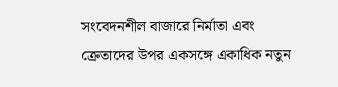সংবেদনশীল বাজারে নির্মাতা এবং ক্রেতাদের উপর একসঙ্গে একাধিক নতুন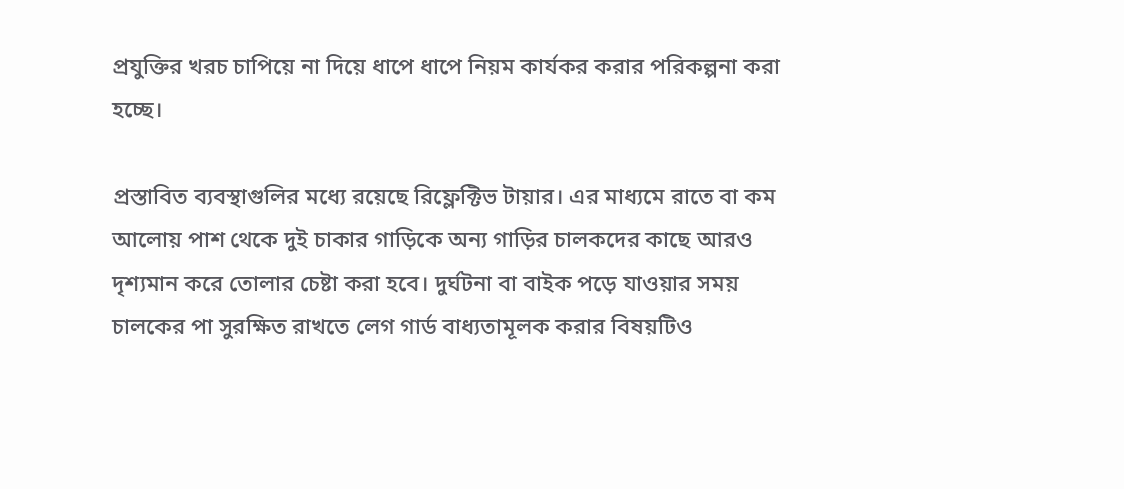প্রযুক্তির খরচ চাপিয়ে না দিয়ে ধাপে ধাপে নিয়ম কার্যকর করার পরিকল্পনা করা হচ্ছে।

প্রস্তাবিত ব্যবস্থাগুলির মধ্যে রয়েছে রিফ্লেক্টিভ টায়ার। এর মাধ্যমে রাতে বা কম আলোয় পাশ থেকে দুই চাকার গাড়িকে অন্য গাড়ির চালকদের কাছে আরও দৃশ্যমান করে তোলার চেষ্টা করা হবে। দুর্ঘটনা বা বাইক পড়ে যাওয়ার সময় চালকের পা সুরক্ষিত রাখতে লেগ গার্ড বাধ্যতামূলক করার বিষয়টিও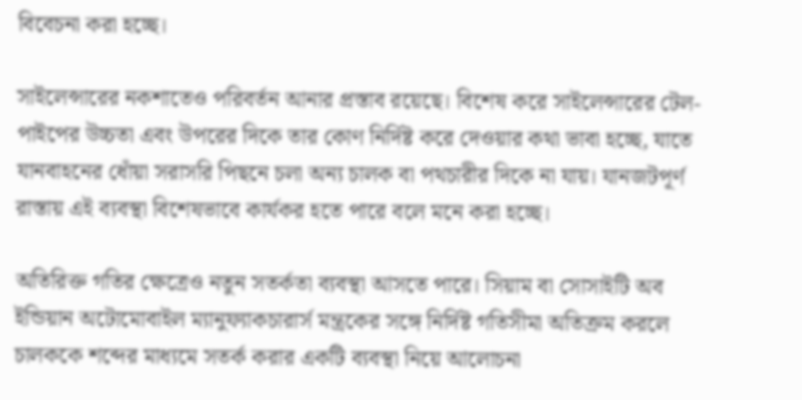বিবেচনা করা হচ্ছে।

সাইলেন্সারের নকশাতেও পরিবর্তন আনার প্রস্তাব রয়েছে। বিশেষ করে সাইলেন্সারের টেল-পাইপের উচ্চতা এবং উপরের দিকে তার কোণ নির্দিষ্ট করে দেওয়ার কথা ভাবা হচ্ছে, যাতে যানবাহনের ধোঁয়া সরাসরি পিছনে চলা অন্য চালক বা পথচারীর দিকে না যায়। যানজটপূর্ণ রাস্তায় এই ব্যবস্থা বিশেষভাবে কার্যকর হতে পারে বলে মনে করা হচ্ছে।

অতিরিক্ত গতির ক্ষেত্রেও নতুন সতর্কতা ব্যবস্থা আসতে পারে। সিয়াম বা সোসাইটি অব ইন্ডিয়ান অটোমোবাইল ম্যানুফ্যাকচারার্স মন্ত্রকের সঙ্গে নির্দিষ্ট গতিসীমা অতিক্রম করলে চালককে শব্দের মাধ্যমে সতর্ক করার একটি ব্যবস্থা নিয়ে আলোচনা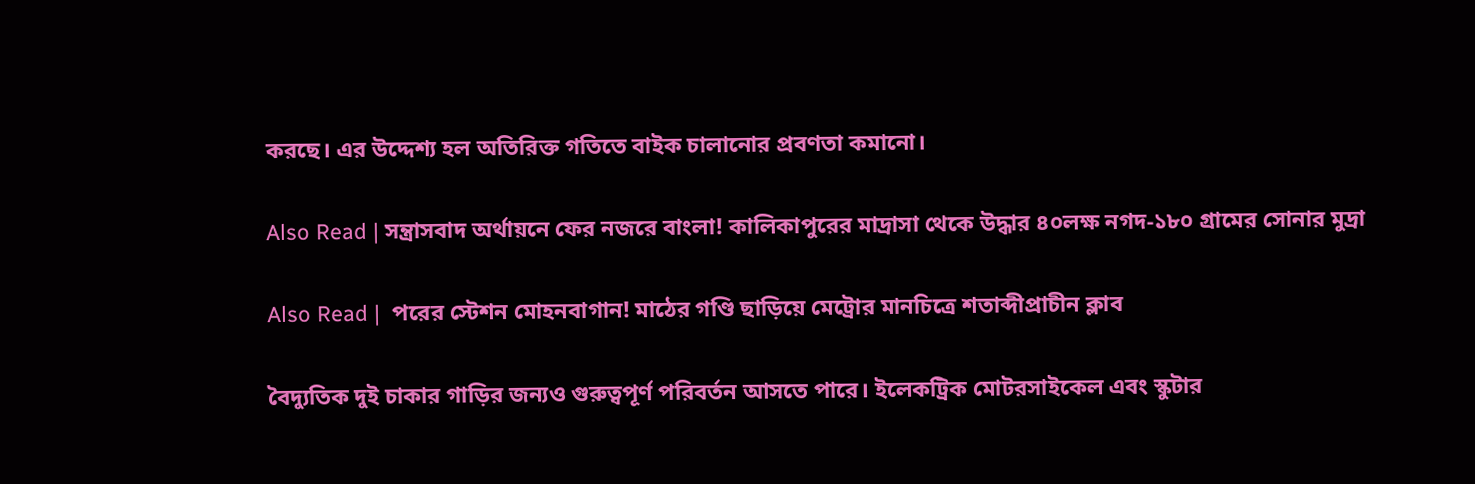করছে। এর উদ্দেশ্য হল অতিরিক্ত গতিতে বাইক চালানোর প্রবণতা কমানো।

Also Read | সন্ত্রাসবাদ অর্থায়নে ফের নজরে বাংলা! কালিকাপুরের মাদ্রাসা থেকে উদ্ধার ৪০লক্ষ নগদ-১৮০ গ্রামের সোনার মুদ্রা

Also Read |  পরের স্টেশন মোহনবাগান! মাঠের গণ্ডি ছাড়িয়ে মেট্রোর মানচিত্রে শতাব্দীপ্রাচীন ক্লাব

বৈদ্যুতিক দুই চাকার গাড়ির জন্যও গুরুত্বপূর্ণ পরিবর্তন আসতে পারে। ইলেকট্রিক মোটরসাইকেল এবং স্কুটার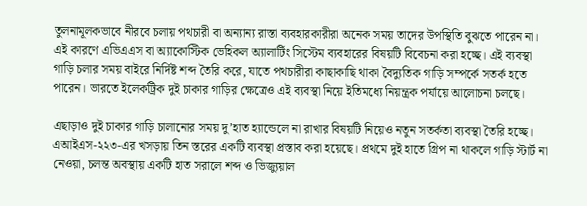তুলনামূলকভাবে নীরবে চলায় পথচারী বা অন্যান্য রাস্তা ব্যবহারকারীরা অনেক সময় তাদের উপস্থিতি বুঝতে পারেন না। এই কারণে এভিএএস বা অ্যাকোস্টিক ভেহিকল অ্যালার্টিং সিস্টেম ব্যবহারের বিষয়টি বিবেচনা করা হচ্ছে। এই ব্যবস্থা গাড়ি চলার সময় বাইরে নির্দিষ্ট শব্দ তৈরি করে, যাতে পথচারীরা কাছাকাছি থাকা বৈদ্যুতিক গাড়ি সম্পর্কে সতর্ক হতে পারেন। ভারতে ইলেকট্রিক দুই চাকার গাড়ির ক্ষেত্রেও এই ব্যবস্থা নিয়ে ইতিমধ্যে নিয়ন্ত্রক পর্যায়ে আলোচনা চলছে।

এছাড়াও দুই চাকার গাড়ি চালানোর সময় দু’হাত হ্যান্ডেলে না রাখার বিষয়টি নিয়েও নতুন সতর্কতা ব্যবস্থা তৈরি হচ্ছে। এআইএস-২২৩-এর খসড়ায় তিন স্তরের একটি ব্যবস্থা প্রস্তাব করা হয়েছে। প্রথমে দুই হাতে গ্রিপ না থাকলে গাড়ি স্টার্ট না নেওয়া, চলন্ত অবস্থায় একটি হাত সরালে শব্দ ও ভিজ্যুয়াল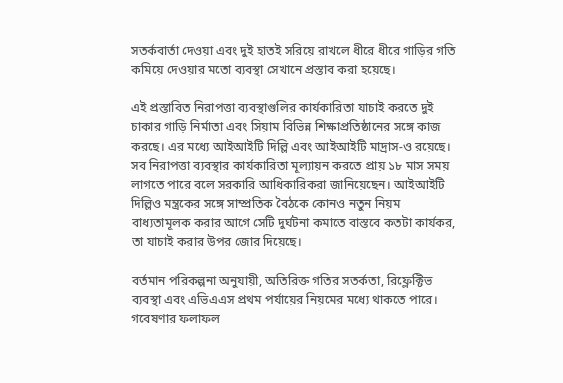সতর্কবার্তা দেওয়া এবং দুই হাতই সরিয়ে রাখলে ধীরে ধীরে গাড়ির গতি কমিয়ে দেওয়ার মতো ব্যবস্থা সেখানে প্রস্তাব করা হয়েছে।

এই প্রস্তাবিত নিরাপত্তা ব্যবস্থাগুলির কার্যকারিতা যাচাই করতে দুই চাকার গাড়ি নির্মাতা এবং সিয়াম বিভিন্ন শিক্ষাপ্রতিষ্ঠানের সঙ্গে কাজ করছে। এর মধ্যে আইআইটি দিল্লি এবং আইআইটি মাদ্রাস-ও রয়েছে। সব নিরাপত্তা ব্যবস্থার কার্যকারিতা মূল্যায়ন করতে প্রায় ১৮ মাস সময় লাগতে পারে বলে সরকারি আধিকারিকরা জানিয়েছেন। আইআইটি দিল্লিও মন্ত্রকের সঙ্গে সাম্প্রতিক বৈঠকে কোনও নতুন নিয়ম বাধ্যতামূলক করার আগে সেটি দুর্ঘটনা কমাতে বাস্তবে কতটা কার্যকর, তা যাচাই করার উপর জোর দিয়েছে।

বর্তমান পরিকল্পনা অনুযায়ী, অতিরিক্ত গতির সতর্কতা, রিফ্লেক্টিভ ব্যবস্থা এবং এভিএএস প্রথম পর্যায়ের নিয়মের মধ্যে থাকতে পারে। গবেষণার ফলাফল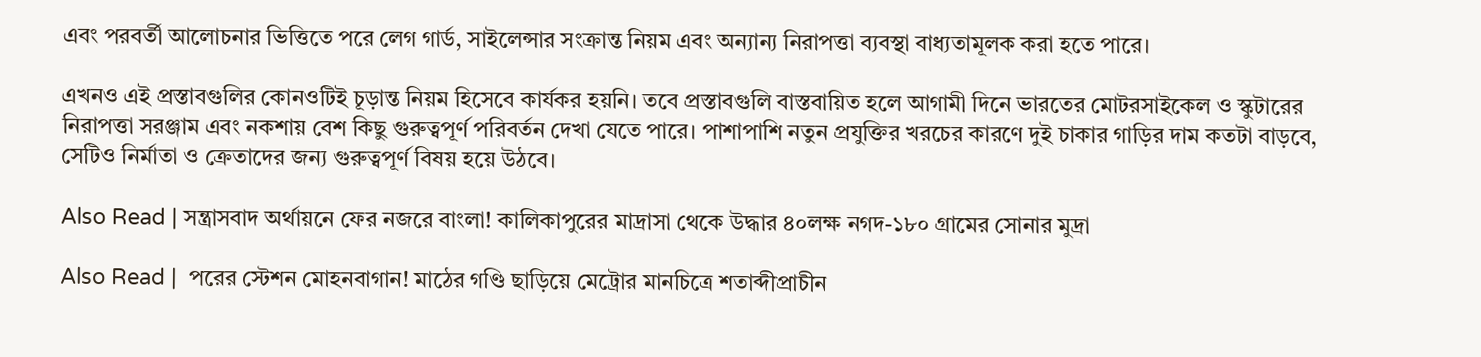এবং পরবর্তী আলোচনার ভিত্তিতে পরে লেগ গার্ড, সাইলেন্সার সংক্রান্ত নিয়ম এবং অন্যান্য নিরাপত্তা ব্যবস্থা বাধ্যতামূলক করা হতে পারে।

এখনও এই প্রস্তাবগুলির কোনওটিই চূড়ান্ত নিয়ম হিসেবে কার্যকর হয়নি। তবে প্রস্তাবগুলি বাস্তবায়িত হলে আগামী দিনে ভারতের মোটরসাইকেল ও স্কুটারের নিরাপত্তা সরঞ্জাম এবং নকশায় বেশ কিছু গুরুত্বপূর্ণ পরিবর্তন দেখা যেতে পারে। পাশাপাশি নতুন প্রযুক্তির খরচের কারণে দুই চাকার গাড়ির দাম কতটা বাড়বে, সেটিও নির্মাতা ও ক্রেতাদের জন্য গুরুত্বপূর্ণ বিষয় হয়ে উঠবে।

Also Read | সন্ত্রাসবাদ অর্থায়নে ফের নজরে বাংলা! কালিকাপুরের মাদ্রাসা থেকে উদ্ধার ৪০লক্ষ নগদ-১৮০ গ্রামের সোনার মুদ্রা

Also Read |  পরের স্টেশন মোহনবাগান! মাঠের গণ্ডি ছাড়িয়ে মেট্রোর মানচিত্রে শতাব্দীপ্রাচীন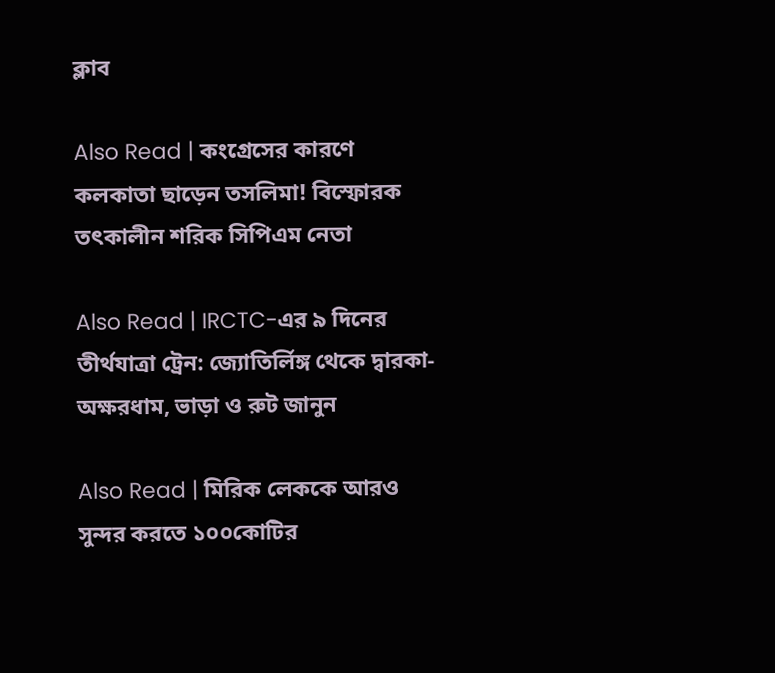ক্লাব

Also Read | কংগ্রেসের কারণে কলকাতা ছাড়েন তসলিমা! বিস্ফোরক তৎকালীন শরিক সিপিএম নেতা

Also Read | IRCTC-এর ৯ দিনের তীর্থযাত্রা ট্রেন: জ্যোতির্লিঙ্গ থেকে দ্বারকা-অক্ষরধাম, ভাড়া ও রুট জানুন

Also Read | মিরিক লেককে আরও সুন্দর করতে ১০০কোটির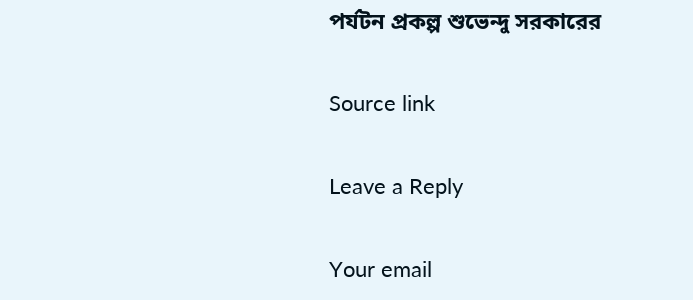পর্যটন প্রকল্প শুভেন্দু সরকারের

Source link

Leave a Reply

Your email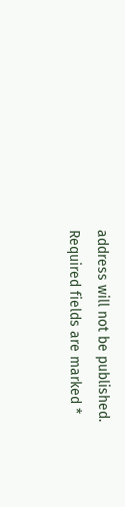address will not be published. Required fields are marked *